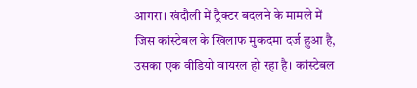आगरा। खंदौली में ट्रैक्टर बदलने के मामले में जिस कांस्टेबल के खिलाफ मुकदमा दर्ज हुआ है, उसका एक वीडियो वायरल हो रहा है। कांस्टेबल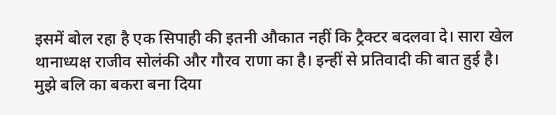इसमें बोल रहा है एक सिपाही की इतनी औकात नहीं कि ट्रैक्टर बदलवा दे। सारा खेल थानाध्यक्ष राजीव सोलंकी और गौरव राणा का है। इन्हीं से प्रतिवादी की बात हुई है। मुझे बलि का बकरा बना दिया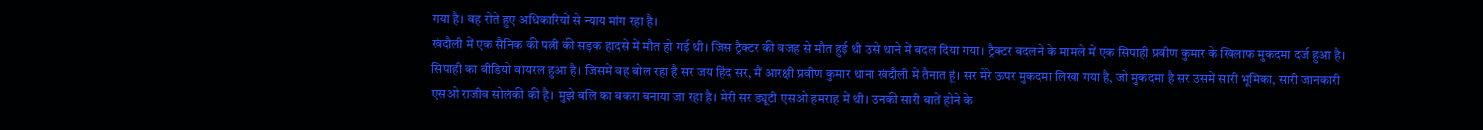गया है। वह रोते हुए अधिकारियों से न्याय मांग रहा है।
खंदौली में एक सैनिक की पत्नी की सड़क हादसे में मौत हो गई थी। जिस ट्रैक्टर की वजह से मौत हुई थी उसे थाने में बदल दिया गया। ट्रैक्टर बदलने के मामले में एक सिपाही प्रवीण कुमार के खिलाफ मुकदमा दर्ज हुआ है। सिपाही का वीडियो वायरल हुआ है। जिसमें वह बोल रहा है सर जय हिंद सर, मैं आरक्षी प्रवीण कुमार थाना खंदौली में तैनात हूं। सर मेरे ऊपर मुकदमा लिखा गया है, जो मुकदमा है सर उसमें सारी भूमिका, सारी जानकारी एसओ राजीव सोलंकी की है। मुझे बलि का बकरा बनाया जा रहा है। मेरी सर ड्यूटी एसओ हमराह में थी। उनकी सारी बातें होने के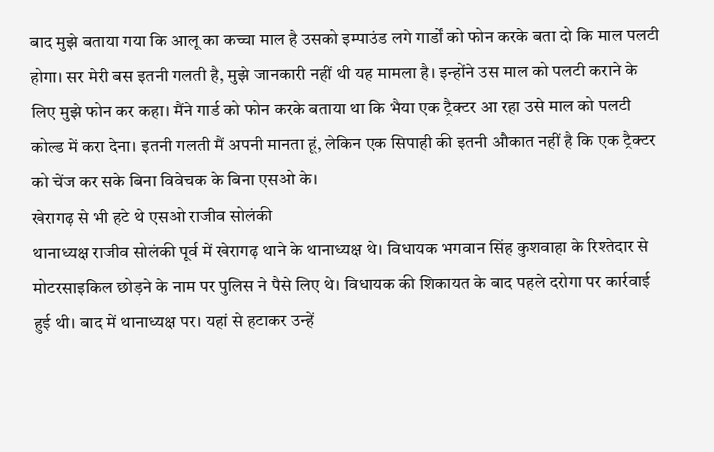बाद मुझे बताया गया कि आलू का कच्चा माल है उसको इम्पाउंड लगे गार्डों को फोन करके बता दो कि माल पलटी होगा। सर मेरी बस इतनी गलती है, मुझे जानकारी नहीं थी यह मामला है। इन्होंने उस माल को पलटी कराने के लिए मुझे फोन कर कहा। मैंने गार्ड को फोन करके बताया था कि भैया एक ट्रैक्टर आ रहा उसे माल को पलटी कोल्ड में करा देना। इतनी गलती मैं अपनी मानता हूं, लेकिन एक सिपाही की इतनी औकात नहीं है कि एक ट्रैक्टर को चेंज कर सके बिना विवेचक के बिना एसओ के।
खेरागढ़ से भी हटे थे एसओ राजीव सोलंकी
थानाध्यक्ष राजीव सोलंकी पूर्व में खेरागढ़ थाने के थानाध्यक्ष थे। विधायक भगवान सिंह कुशवाहा के रिश्तेदार से मोटरसाइकिल छोड़ने के नाम पर पुलिस ने पैसे लिए थे। विधायक की शिकायत के बाद पहले दरोगा पर कार्रवाई हुई थी। बाद में थानाध्यक्ष पर। यहां से हटाकर उन्हें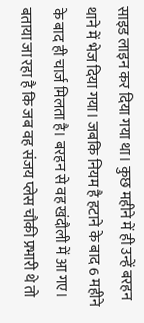साइड लाइन कर दिया गया था। कुछ महीने में ही उन्हें बरहन थाने में भेज दिया गया। जबकि नियम है हटाने के बाद 6 महीने के बाद ही चार्ज मिलता है। बरहन से वह खंदौली में आ गए। बताया जा रहा है कि जब वह संजय प्लेस चौकी प्रभारी थे तो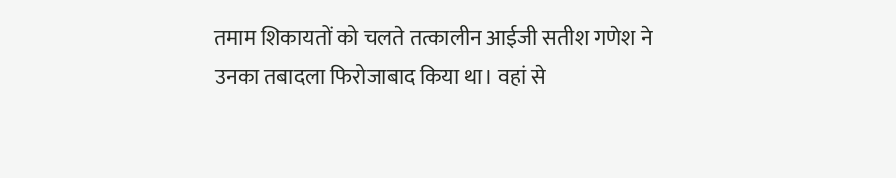तमाम शिकायतों को चलते तत्कालीन आईजी सतीश गणेश ने उनका तबादला फिरोजाबाद किया था। वहां से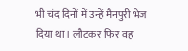भी चंद दिनों में उन्हें मैनपुरी भेज दिया था। लौटकर फिर वह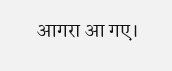आगरा आ गए।